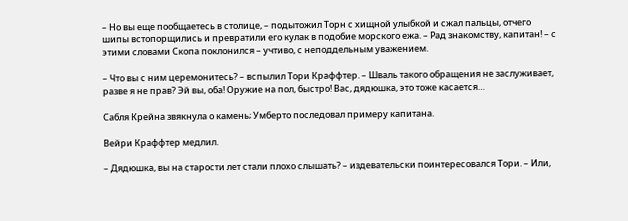– Но вы еще пообщаетесь в столице, – подытожил Торн с хищной улыбкой и сжал пальцы, отчего шипы встопорщились и превратили его кулак в подобие морского ежа. – Рад знакомству, капитан! – с этими словами Скопа поклонился – учтиво, с неподдельным уважением.

– Что вы с ним церемонитесь? – вспылил Тори Краффтер. – Шваль такого обращения не заслуживает, разве я не прав? Эй вы, оба! Оружие на пол, быстро! Вас, дядюшка, это тоже касается…

Сабля Крейна звякнула о камень; Умберто последовал примеру капитана.

Вейри Краффтер медлил.

– Дядюшка, вы на старости лет стали плохо слышать? – издевательски поинтересовался Тори. – Или,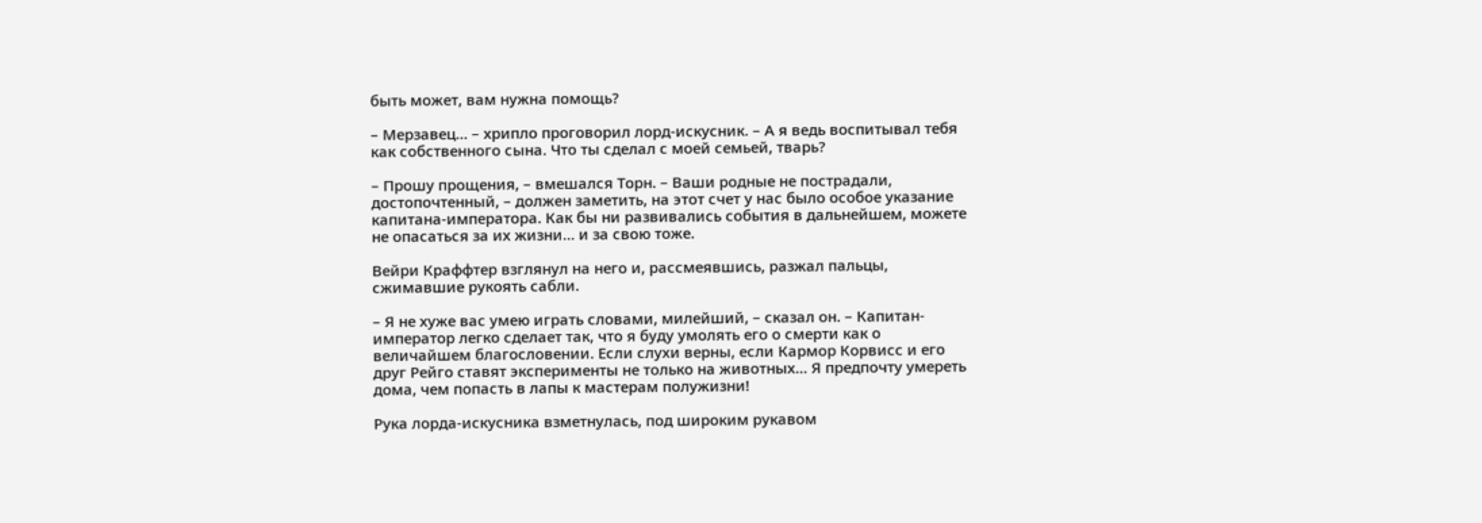быть может, вам нужна помощь?

– Мерзавец… – хрипло проговорил лорд-искусник. – А я ведь воспитывал тебя как собственного сына. Что ты сделал с моей семьей, тварь?

– Прошу прощения, – вмешался Торн. – Ваши родные не пострадали, достопочтенный, – должен заметить, на этот счет у нас было особое указание капитана-императора. Как бы ни развивались события в дальнейшем, можете не опасаться за их жизни… и за свою тоже.

Вейри Краффтер взглянул на него и, рассмеявшись, разжал пальцы, сжимавшие рукоять сабли.

– Я не хуже вас умею играть словами, милейший, – сказал он. – Капитан-император легко сделает так, что я буду умолять его о смерти как о величайшем благословении. Если слухи верны, если Кармор Корвисс и его друг Рейго ставят эксперименты не только на животных… Я предпочту умереть дома, чем попасть в лапы к мастерам полужизни!

Рука лорда-искусника взметнулась, под широким рукавом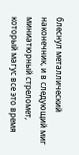блеснул металлический наконечник, и в следующий миг миниатюрный стреломет, который магус все это время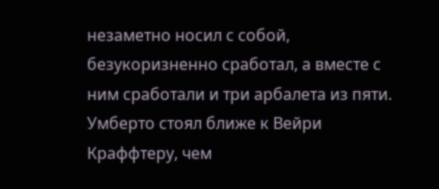незаметно носил с собой, безукоризненно сработал, а вместе с ним сработали и три арбалета из пяти. Умберто стоял ближе к Вейри Краффтеру, чем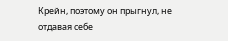Крейн, поэтому он прыгнул, не отдавая себе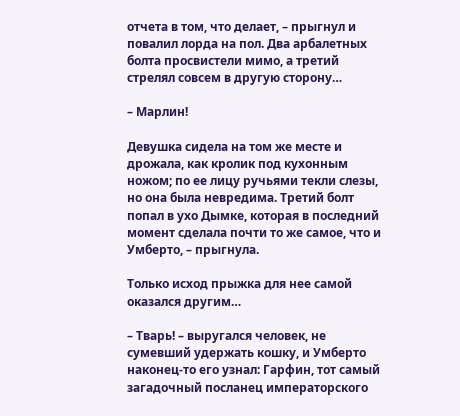отчета в том, что делает, – прыгнул и повалил лорда на пол. Два арбалетных болта просвистели мимо, а третий стрелял совсем в другую сторону…

– Марлин!

Девушка сидела на том же месте и дрожала, как кролик под кухонным ножом; по ее лицу ручьями текли слезы, но она была невредима. Третий болт попал в ухо Дымке, которая в последний момент сделала почти то же самое, что и Умберто, – прыгнула.

Только исход прыжка для нее самой оказался другим…

– Тварь! – выругался человек, не сумевший удержать кошку, и Умберто наконец-то его узнал: Гарфин, тот самый загадочный посланец императорского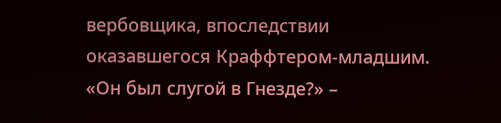вербовщика, впоследствии оказавшегося Краффтером-младшим. «Он был слугой в Гнезде?» –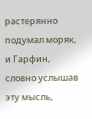растерянно подумал моряк, и Гарфин, словно услышав эту мысль,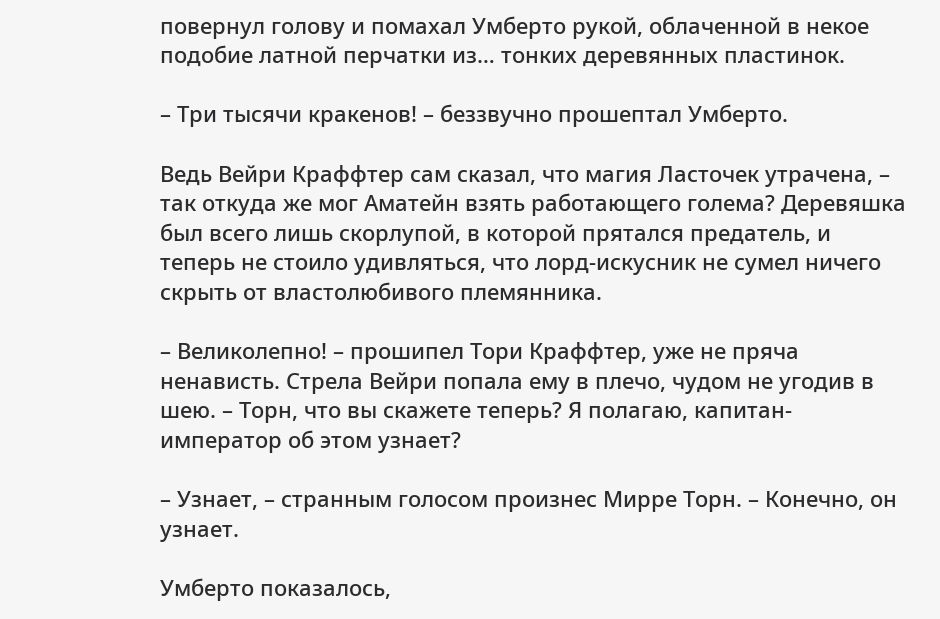повернул голову и помахал Умберто рукой, облаченной в некое подобие латной перчатки из… тонких деревянных пластинок.

– Три тысячи кракенов! – беззвучно прошептал Умберто.

Ведь Вейри Краффтер сам сказал, что магия Ласточек утрачена, – так откуда же мог Аматейн взять работающего голема? Деревяшка был всего лишь скорлупой, в которой прятался предатель, и теперь не стоило удивляться, что лорд-искусник не сумел ничего скрыть от властолюбивого племянника.

– Великолепно! – прошипел Тори Краффтер, уже не пряча ненависть. Стрела Вейри попала ему в плечо, чудом не угодив в шею. – Торн, что вы скажете теперь? Я полагаю, капитан-император об этом узнает?

– Узнает, – странным голосом произнес Мирре Торн. – Конечно, он узнает.

Умберто показалось,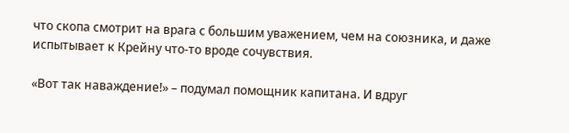что скопа смотрит на врага с большим уважением, чем на союзника, и даже испытывает к Крейну что-то вроде сочувствия.

«Вот так наваждение!» – подумал помощник капитана. И вдруг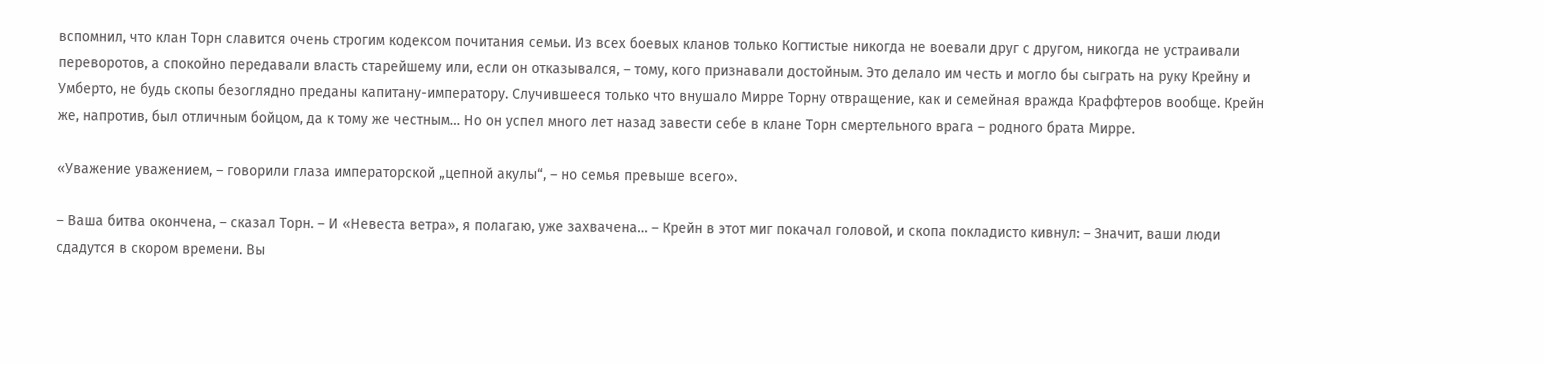вспомнил, что клан Торн славится очень строгим кодексом почитания семьи. Из всех боевых кланов только Когтистые никогда не воевали друг с другом, никогда не устраивали переворотов, а спокойно передавали власть старейшему или, если он отказывался, – тому, кого признавали достойным. Это делало им честь и могло бы сыграть на руку Крейну и Умберто, не будь скопы безоглядно преданы капитану-императору. Случившееся только что внушало Мирре Торну отвращение, как и семейная вражда Краффтеров вообще. Крейн же, напротив, был отличным бойцом, да к тому же честным… Но он успел много лет назад завести себе в клане Торн смертельного врага – родного брата Мирре.

«Уважение уважением, – говорили глаза императорской „цепной акулы“, – но семья превыше всего».

– Ваша битва окончена, – сказал Торн. – И «Невеста ветра», я полагаю, уже захвачена… – Крейн в этот миг покачал головой, и скопа покладисто кивнул: – Значит, ваши люди сдадутся в скором времени. Вы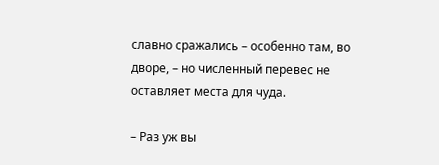славно сражались – особенно там, во дворе, – но численный перевес не оставляет места для чуда.

– Раз уж вы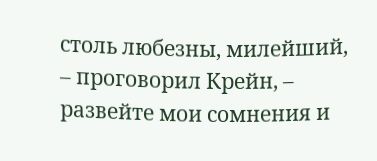столь любезны, милейший, – проговорил Крейн, – развейте мои сомнения и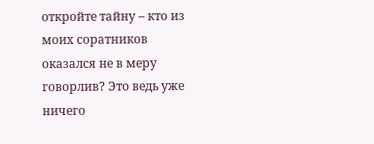откройте тайну – кто из моих соратников оказался не в меру говорлив? Это ведь уже ничего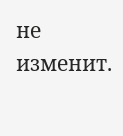не изменит.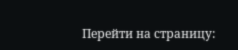Перейти на страницу: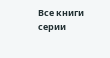Все книги серии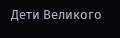Дети Великого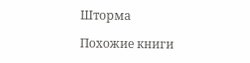Шторма

Похожие книги